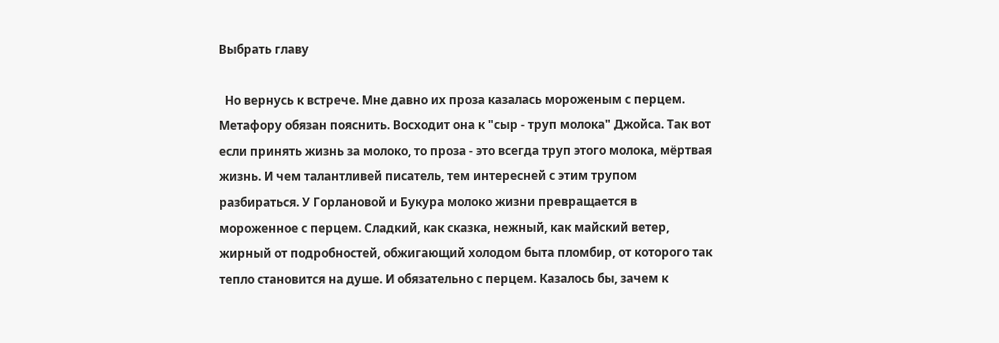Выбрать главу

  Но вернусь к встрече. Мне давно их проза казалась мороженым с перцем. Метафору обязан пояснить. Восходит она к "сыр - труп молока" Джойса. Так вот если принять жизнь за молоко, то проза - это всегда труп этого молока, мёртвая жизнь. И чем талантливей писатель, тем интересней с этим трупом разбираться. У Горлановой и Букура молоко жизни превращается в мороженное с перцем. Сладкий, как сказка, нежный, как майский ветер, жирный от подробностей, обжигающий холодом быта пломбир, от которого так тепло становится на душе. И обязательно с перцем. Казалось бы, зачем к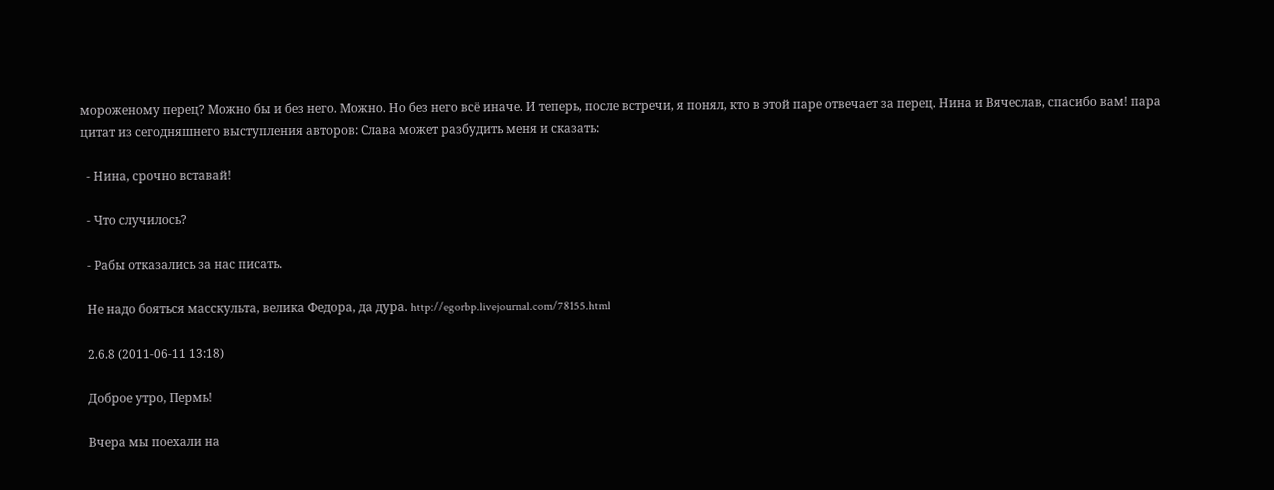мороженому перец? Можно бы и без него. Можно. Но без него всё иначе. И теперь, после встречи, я понял, кто в этой паре отвечает за перец. Нина и Вячеслав, спасибо вам! пара цитат из сегодняшнего выступления авторов: Слава может разбудить меня и сказать:

  - Нина, срочно вставай!

  - Что случилось?

  - Рабы отказались за нас писать.

  Не надо бояться масскульта, велика Федора, да дура. http://egorbp.livejournal.com/78155.html

  2.6.8 (2011-06-11 13:18)

  Доброе утро, Пермь!

  Вчера мы поехали на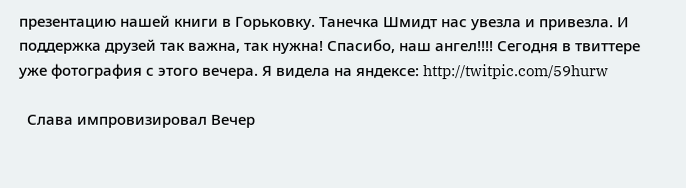презентацию нашей книги в Горьковку. Танечка Шмидт нас увезла и привезла. И поддержка друзей так важна, так нужна! Спасибо, наш ангел!!!! Сегодня в твиттере уже фотография с этого вечера. Я видела на яндексе: http://twitpic.com/59hurw

  Слава импровизировал Вечер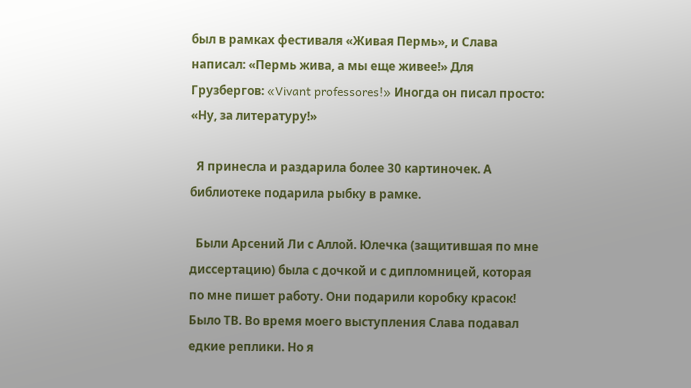был в рамках фестиваля «Живая Пермь», и Слава написал: «Пермь жива, а мы еще живее!» Для Грузбергов: «Vivant professores!» Иногда он писал просто: «Ну, за литературу!»

  Я принесла и раздарила более 30 картиночек. А библиотеке подарила рыбку в рамке.

  Были Арсений Ли с Аллой. Юлечка (защитившая по мне диссертацию) была с дочкой и с дипломницей, которая по мне пишет работу. Они подарили коробку красок! Было ТВ. Во время моего выступления Слава подавал едкие реплики. Но я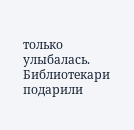только улыбалась. Библиотекари подарили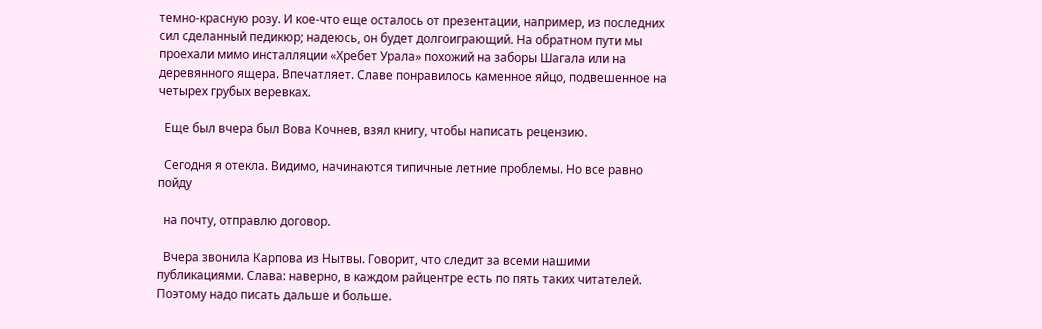темно-красную розу. И кое-что еще осталось от презентации, например, из последних сил сделанный педикюр; надеюсь, он будет долгоиграющий. На обратном пути мы проехали мимо инсталляции «Хребет Урала» похожий на заборы Шагала или на деревянного ящера. Впечатляет. Славе понравилось каменное яйцо, подвешенное на четырех грубых веревках.

  Еще был вчера был Вова Кочнев, взял книгу, чтобы написать рецензию.

  Сегодня я отекла. Видимо, начинаются типичные летние проблемы. Но все равно пойду

  на почту, отправлю договор.

  Вчера звонила Карпова из Нытвы. Говорит, что следит за всеми нашими публикациями. Слава: наверно, в каждом райцентре есть по пять таких читателей. Поэтому надо писать дальше и больше.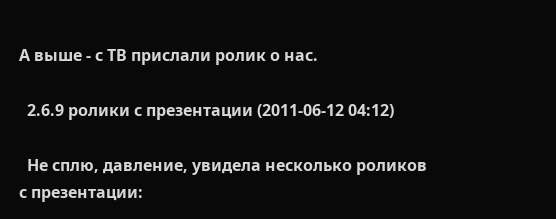А выше - с ТВ прислали ролик о нас.

  2.6.9 ролики с презентации (2011-06-12 04:12)

  Не сплю, давление, увидела несколько роликов с презентации: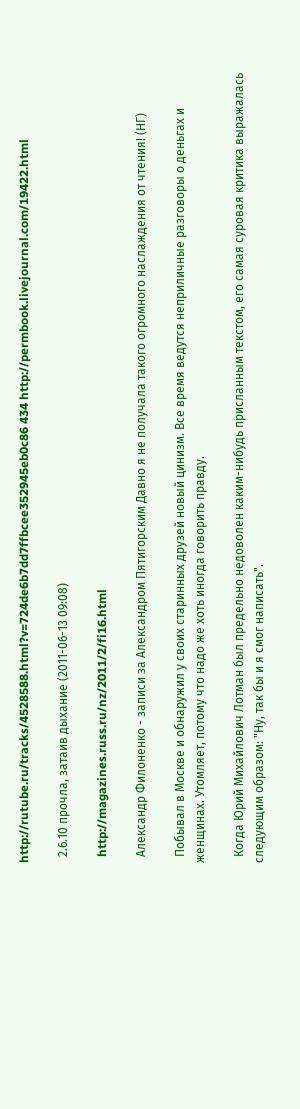http://rutube.ru/tracks/4528588.html?v=724de6b7dd7ffbcee352945eb0c86 434 http://permbook.livejournal.com/19422.html

  2.6.10 прочла, затаив дыхание (2011-06-13 09:08)

  http://magazines.russ.ru/nz/2011/2/fi16.html

  Александр Филоненко - записи за Александром Пятигорским Давно я не получала такого огромного наслаждения от чтения! (НГ)

  Побывал в Москве и обнаружил у своих старинных друзей новый цинизм. Все время ведутся неприличные разговоры о деньгах и женщинах. Утомляет, потому что надо же хоть иногда говорить правду.

  Когда Юрий Михайлович Лотман был предельно недоволен каким-нибудь присланным текстом, его самая суровая критика выражалась следующим образом: "Ну, так бы и я смог написать".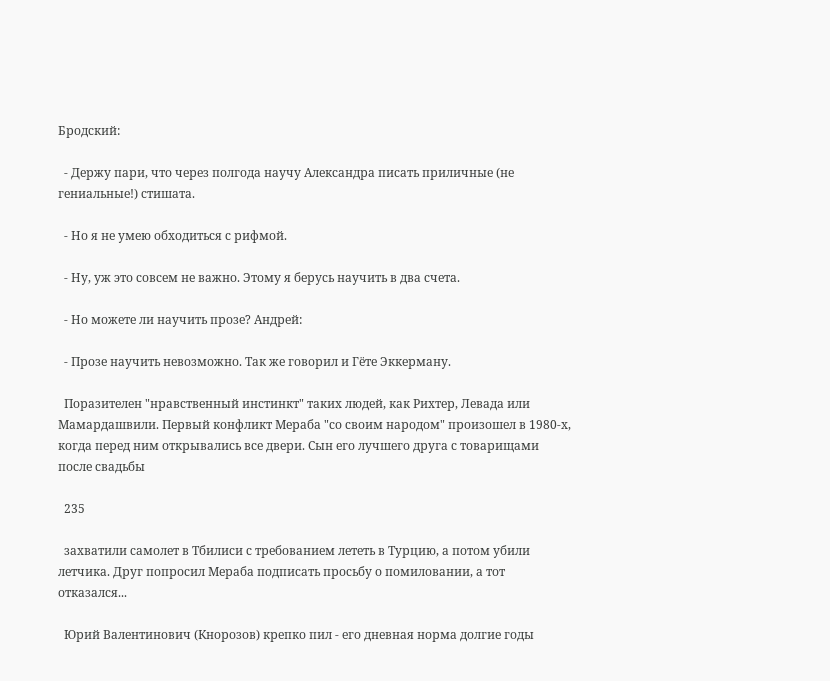Бродский:

  - Держу пари, что через полгода научу Александра писать приличные (не гениальные!) стишата.

  - Но я не умею обходиться с рифмой.

  - Ну, уж это совсем не важно. Этому я берусь научить в два счета.

  - Но можете ли научить прозе? Андрей:

  - Прозе научить невозможно. Так же говорил и Гёте Эккерману.

  Поразителен "нравственный инстинкт" таких людей, как Рихтер, Левада или Мамардашвили. Первый конфликт Мераба "со своим народом" произошел в 1980-х, когда перед ним открывались все двери. Сын его лучшего друга с товарищами после свадьбы

  235

  захватили самолет в Тбилиси с требованием лететь в Турцию, а потом убили летчика. Друг попросил Мераба подписать просьбу о помиловании, а тот отказался...

  Юрий Валентинович (Кнорозов) крепко пил - его дневная норма долгие годы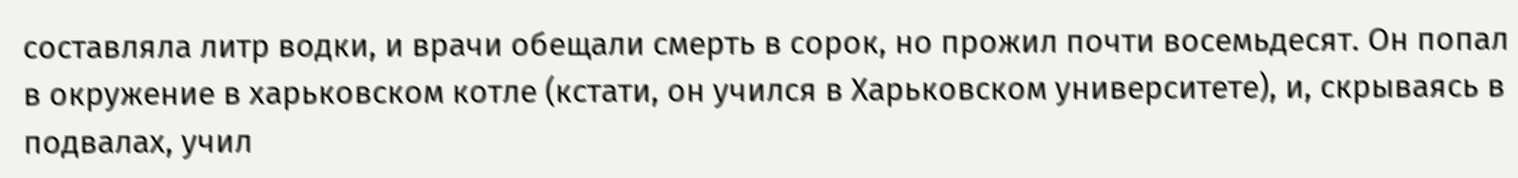составляла литр водки, и врачи обещали смерть в сорок, но прожил почти восемьдесят. Он попал в окружение в харьковском котле (кстати, он учился в Харьковском университете), и, скрываясь в подвалах, учил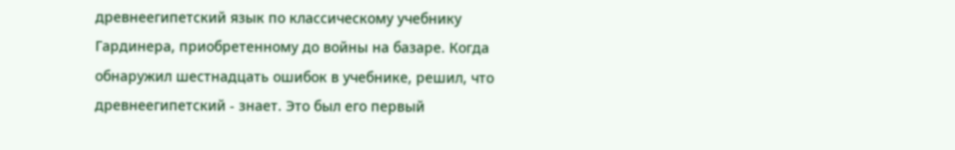древнеегипетский язык по классическому учебнику Гардинера, приобретенному до войны на базаре. Когда обнаружил шестнадцать ошибок в учебнике, решил, что древнеегипетский - знает. Это был его первый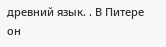древний язык. . В Питере он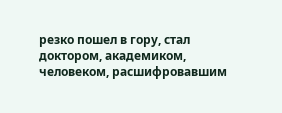резко пошел в гору, стал доктором, академиком, человеком, расшифровавшим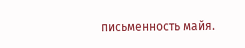письменность майя.